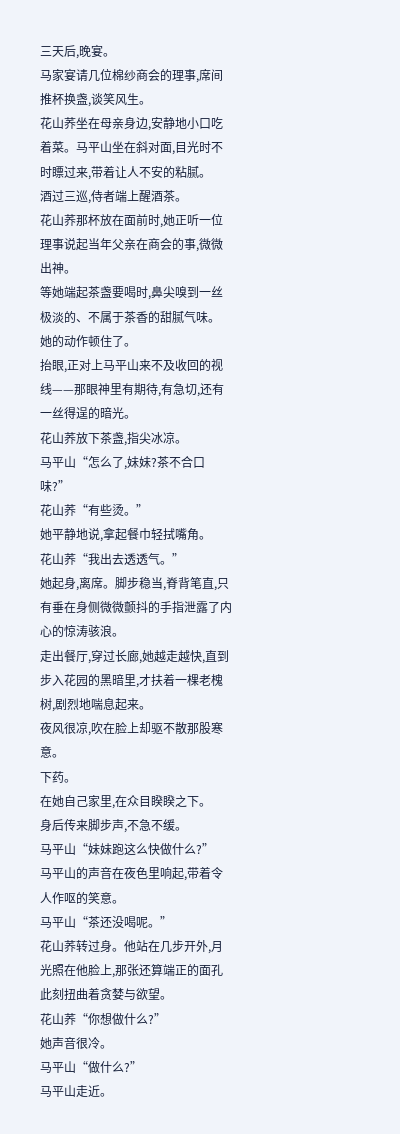三天后,晚宴。
马家宴请几位棉纱商会的理事,席间推杯换盏,谈笑风生。
花山荞坐在母亲身边,安静地小口吃着菜。马平山坐在斜对面,目光时不时瞟过来,带着让人不安的粘腻。
酒过三巡,侍者端上醒酒茶。
花山荞那杯放在面前时,她正听一位理事说起当年父亲在商会的事,微微出神。
等她端起茶盏要喝时,鼻尖嗅到一丝极淡的、不属于茶香的甜腻气味。
她的动作顿住了。
抬眼,正对上马平山来不及收回的视线——那眼神里有期待,有急切,还有一丝得逞的暗光。
花山荞放下茶盏,指尖冰凉。
马平山“怎么了,妹妹?茶不合口味?”
花山荞“有些烫。”
她平静地说,拿起餐巾轻拭嘴角。
花山荞“我出去透透气。”
她起身,离席。脚步稳当,脊背笔直,只有垂在身侧微微颤抖的手指泄露了内心的惊涛骇浪。
走出餐厅,穿过长廊,她越走越快,直到步入花园的黑暗里,才扶着一棵老槐树,剧烈地喘息起来。
夜风很凉,吹在脸上却驱不散那股寒意。
下药。
在她自己家里,在众目睽睽之下。
身后传来脚步声,不急不缓。
马平山“妹妹跑这么快做什么?”
马平山的声音在夜色里响起,带着令人作呕的笑意。
马平山“茶还没喝呢。”
花山荞转过身。他站在几步开外,月光照在他脸上,那张还算端正的面孔此刻扭曲着贪婪与欲望。
花山荞“你想做什么?”
她声音很冷。
马平山“做什么?”
马平山走近。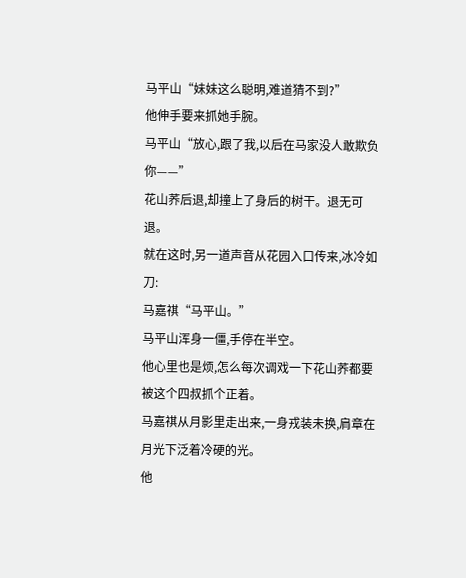马平山“妹妹这么聪明,难道猜不到?”
他伸手要来抓她手腕。
马平山“放心,跟了我,以后在马家没人敢欺负你——”
花山荞后退,却撞上了身后的树干。退无可退。
就在这时,另一道声音从花园入口传来,冰冷如刀:
马嘉祺“马平山。”
马平山浑身一僵,手停在半空。
他心里也是烦,怎么每次调戏一下花山荞都要被这个四叔抓个正着。
马嘉祺从月影里走出来,一身戎装未换,肩章在月光下泛着冷硬的光。
他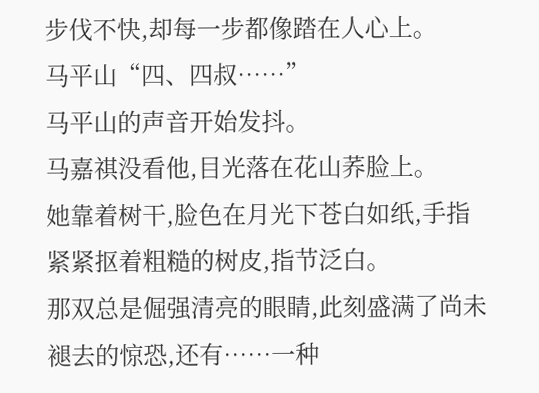步伐不快,却每一步都像踏在人心上。
马平山“四、四叔……”
马平山的声音开始发抖。
马嘉祺没看他,目光落在花山荞脸上。
她靠着树干,脸色在月光下苍白如纸,手指紧紧抠着粗糙的树皮,指节泛白。
那双总是倔强清亮的眼睛,此刻盛满了尚未褪去的惊恐,还有……一种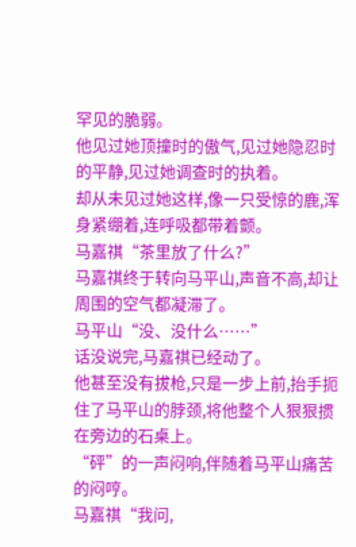罕见的脆弱。
他见过她顶撞时的傲气,见过她隐忍时的平静,见过她调查时的执着。
却从未见过她这样,像一只受惊的鹿,浑身紧绷着,连呼吸都带着颤。
马嘉祺“茶里放了什么?”
马嘉祺终于转向马平山,声音不高,却让周围的空气都凝滞了。
马平山“没、没什么……”
话没说完,马嘉祺已经动了。
他甚至没有拔枪,只是一步上前,抬手扼住了马平山的脖颈,将他整个人狠狠掼在旁边的石桌上。
“砰”的一声闷响,伴随着马平山痛苦的闷哼。
马嘉祺“我问,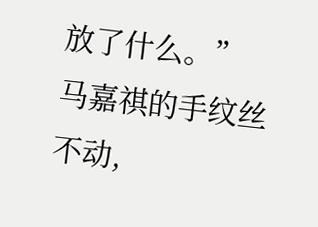放了什么。”
马嘉祺的手纹丝不动,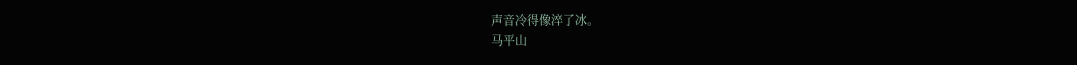声音冷得像淬了冰。
马平山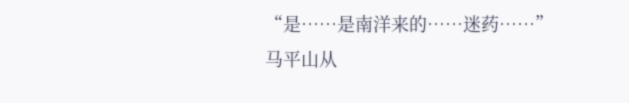“是……是南洋来的……迷药……”
马平山从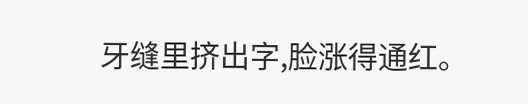牙缝里挤出字,脸涨得通红。